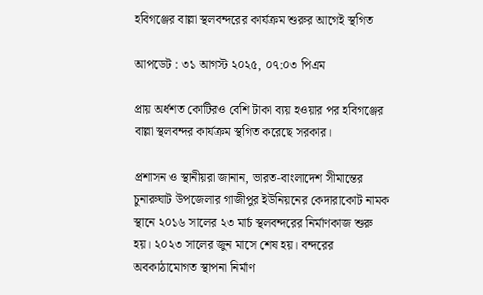হবিগঞ্জের বাল্লা স্থলবন্দরের কার্যক্রম শুরুর আগেই স্থগিত

আপডেট : ৩১ আগস্ট ২০২৫, ০৭:০৩ পিএম

প্রায় অর্ধশত কোটিরও বেশি টাকা ব্যয় হওয়ার পর হবিগঞ্জের বাল্লা স্থলবন্দর কার্যক্রম স্থগিত করেছে সরকার।

প্রশাসন ও স্থানীয়রা জানান, ভারত-বাংলাদেশ সীমান্তের চুনারুঘাট উপজেলার গাজীপুর ইউনিয়নের কেদারাকোট নামক স্থানে ২০১৬ সালের ২৩ মার্চ স্থলবন্দরের নির্মাণকাজ শুরু হয়। ২০২৩ সালের জুন মাসে শেষ হয়। বন্দরের অবকাঠামোগত স্থাপনা নির্মাণ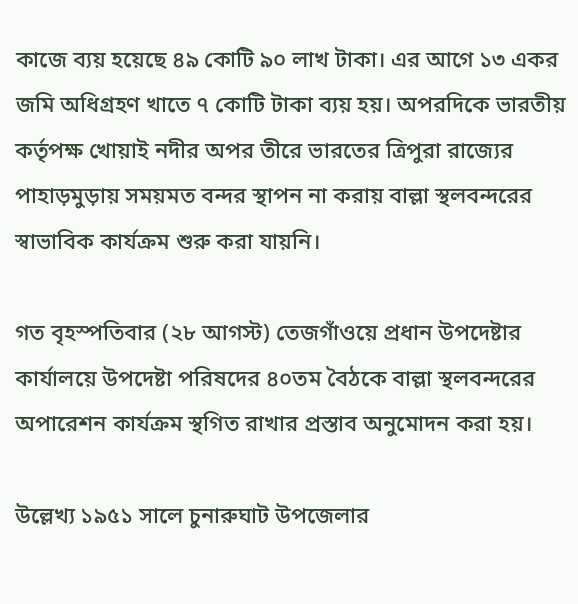কাজে ব্যয় হয়েছে ৪৯ কোটি ৯০ লাখ টাকা। এর আগে ১৩ একর জমি অধিগ্রহণ খাতে ৭ কোটি টাকা ব্যয় হয়। অপরদিকে ভারতীয় কর্তৃপক্ষ খোয়াই নদীর অপর তীরে ভারতের ত্রিপুরা রাজ্যের পাহাড়মুড়ায় সময়মত বন্দর স্থাপন না করায় বাল্লা স্থলবন্দরের স্বাভাবিক কার্যক্রম শুরু করা যায়নি।

গত বৃহস্পতিবার (২৮ আগস্ট) তেজগাঁওয়ে প্রধান উপদেষ্টার কার্যালয়ে উপদেষ্টা পরিষদের ৪০তম বৈঠকে বাল্লা স্থলবন্দরের অপারেশন কার্যক্রম স্থগিত রাখার প্রস্তাব অনুমোদন করা হয়।

উল্লেখ্য ১৯৫১ সালে চুনারুঘাট উপজেলার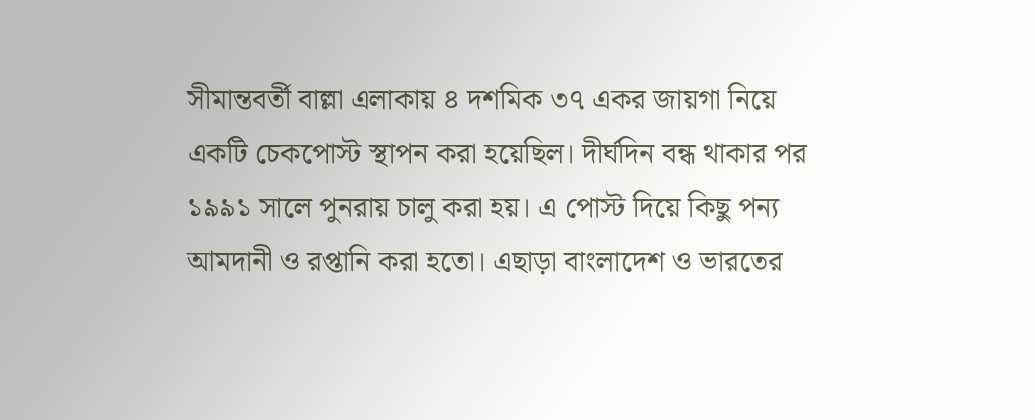সীমান্তবর্তী বাল্লা এলাকায় ৪ দশমিক ৩৭ একর জায়গা নিয়ে একটি চেকপোস্ট স্থাপন করা হয়েছিল। দীর্ঘদিন বন্ধ থাকার পর ১৯৯১ সালে পুনরায় চালু করা হয়। এ পোস্ট দিয়ে কিছু পন্য আমদানী ও রপ্তানি করা হতো। এছাড়া বাংলাদেশ ও ভারতের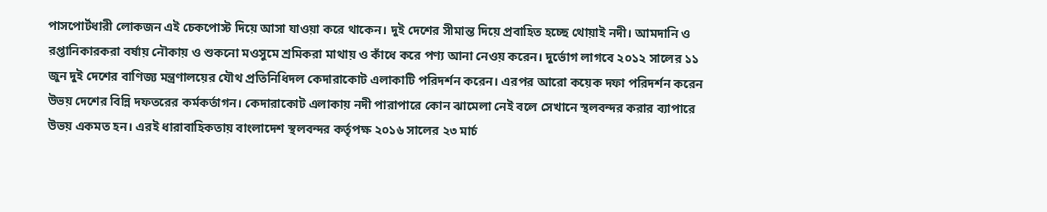পাসপোর্টধারী লোকজন এই চেকপোস্ট দিয়ে আসা যাওয়া করে থাকেন। দুই দেশের সীমান্ত দিয়ে প্রবাহিত হচ্ছে থোয়াই নদী। আমদানি ও রপ্তানিকারকরা বর্ষায় নৌকায় ও শুকনো মওসুমে শ্রমিকরা মাথায় ও কাঁধে করে পণ্য আনা নেওয় করেন। দুর্ভোগ লাগবে ২০১২ সালের ১১ জুন দুই দেশের বাণিজ্য মন্ত্রণালয়ের যৌথ প্রতিনিধিদল কেদারাকোট এলাকাটি পরিদর্শন করেন। এরপর আরো কয়েক দফা পরিদর্শন করেন উভয় দেশের বিন্নি দফতরের কর্মকর্তাগন। কেদারাকোট এলাকায় নদী পারাপারে কোন ঝামেলা নেই বলে সেখানে স্থলবন্দর করার ব্যাপারে উভয় একমত হন। এরই ধারাবাহিকতায় বাংলাদেশ স্থলবন্দর কর্তৃপক্ষ ২০১৬ সালের ২৩ মার্চ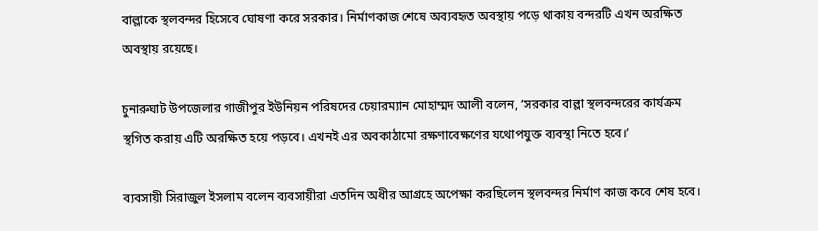বাল্লাকে স্থলবন্দর হিসেবে ঘোষণা করে সরকার। নির্মাণকাজ শেষে অব্যবহৃত অবস্থায় পড়ে থাকায় বন্দরটি এখন অরক্ষিত অবস্থায় রয়েছে।

চুনারুঘাট উপজেলার গাজীপুর ইউনিয়ন পরিষদের চেয়ারম্যান মোহাম্মদ আলী বলেন, ‘সরকার বাল্লা স্থলবন্দরের কার্যক্রম স্থগিত করায় এটি অরক্ষিত হয়ে পড়বে। এখনই এর অবকাঠামো রক্ষণাবেক্ষণের যথোপযুক্ত ব্যবস্থা নিতে হবে।’

ব্যবসায়ী সিরাজুল ইসলাম বলেন ব্যবসায়ীরা এতদিন অধীর আগ্রহে অপেক্ষা করছিলেন স্থলবন্দর নির্মাণ কাজ কবে শেষ হবে।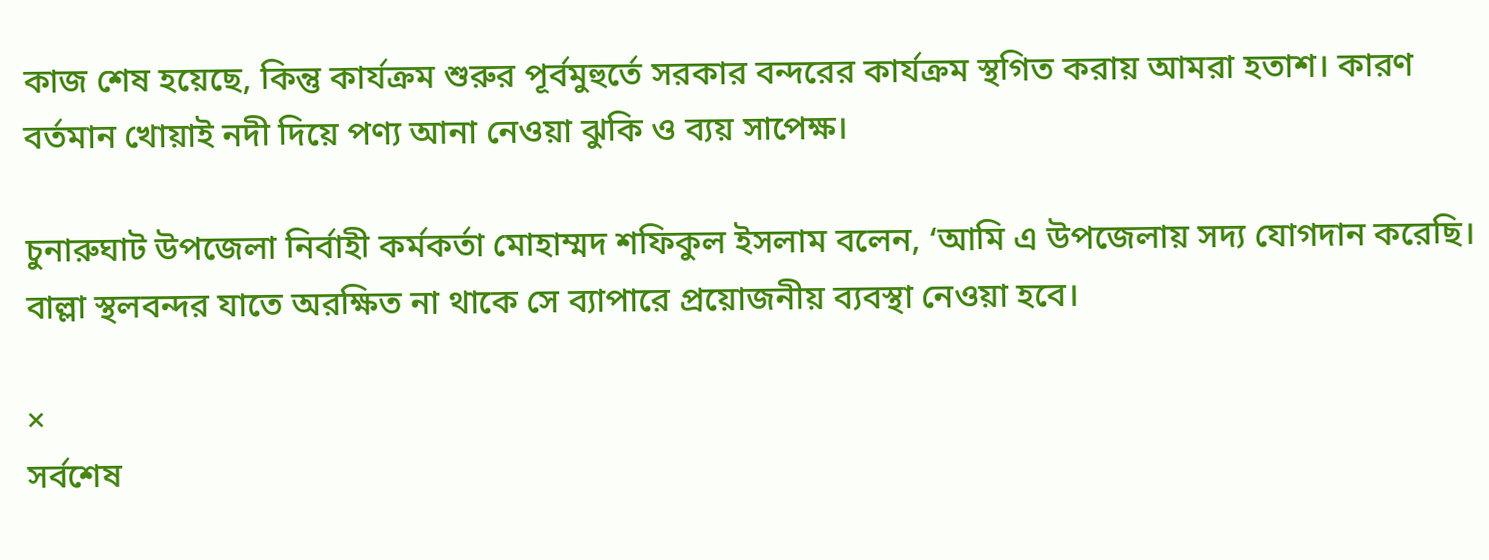কাজ শেষ হয়েছে, কিন্তু কার্যক্রম শুরুর পূর্বমুহুর্তে সরকার বন্দরের কার্যক্রম স্থগিত করায় আমরা হতাশ। কারণ বর্তমান খোয়াই নদী দিয়ে পণ্য আনা নেওয়া ঝুকি ও ব্যয় সাপেক্ষ।

চুনারুঘাট উপজেলা নির্বাহী কর্মকর্তা মোহাম্মদ শফিকুল ইসলাম বলেন, ‘আমি এ উপজেলায় সদ্য যোগদান করেছি। বাল্লা স্থলবন্দর যাতে অরক্ষিত না থাকে সে ব্যাপারে প্রয়োজনীয় ব্যবস্থা নেওয়া হবে।

×
সর্বশেষ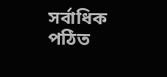সর্বাধিক পঠিত